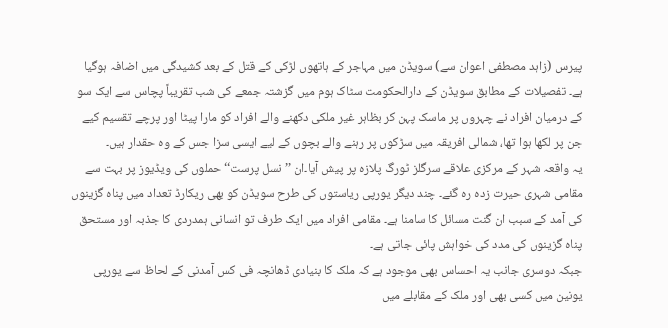پیرس (زاہد مصطفی اعوان سے) سویڈن میں مہاجر کے ہاتھوں لڑکی کے قتل کے بعد کشیدگی میں اضافہ ہوگیا ہے۔ تفصیلات کے مطابق سویڈن کے دارالحکومت سٹاک ہوم میں گزشتہ جمعے کی شب تقریباً پچاس سے ايک سو کے درمیان افراد نے چہروں پر ماسک پہن کر بظاہر غیر ملکی دکھنے والے افراد کو مارا پیٹا اور پرچے تقسیم کیے جن پر لکھا ہوا تھا، شمالی افریقہ میں سڑکوں پر رہنے والے بچوں کے ليے ایسی سزا جس کے وہ حقدار ہیں۔
یہ واقعہ شہر کے مرکزی علاقے سرگلز ٹورگ پلازہ پر پیش آیا۔ان ’’نسل پرست‘‘ حملوں کی ویڈیوز پر بہت سے مقامی شہری حیرت زدہ رہ گئے۔ چند دیگر يورپی ریاستوں کی طرح سویڈن کو بھی ریکارڈ تعداد میں پناہ گزینوں کی آمد کے سبب ان گنت مسائل کا سامنا ہے۔ مقامی افراد میں ایک طرف تو انسانی ہمدردی کا جذبہ اور مستحق پناہ گزینوں کی مدد کی خواہش پائی جاتی ہے۔
جبکہ دوسری جانب یہ احساس بھی موجود ہے کہ ملک کا بنیادی ڈھانچہ فی کس آمدنی کے لحاظ سے يورپی يونین میں کسی بھی اور ملک کے مقابلے میں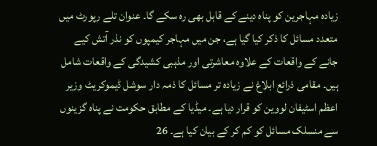زیادہ مہاجرین کو پناہ دینے کے قابل بھی رہ سکے گا۔ عنوان تلے رپورٹ میں متعدد مسائل کا ذکر کیا گيا ہے، جن میں مہاجر کیمپوں کو نذر آتش کیے جانے کے واقعات کے علاوہ معاشرتی اور مذہبی کشیدگی کے واقعات شامل ہیں۔ مقامی ذرائع ابلاغ نے زیادہ تر مسائل کا ذمہ دار سوشل ڈیموکریٹ وزیر اعظم اسٹیفان لووین کو قرار دیا ہے۔ میڈیا کے مطابق حکومت نے پناہ گزینوں سے منسلک مسائل کو کم کر کے بیان کیا ہے۔ 26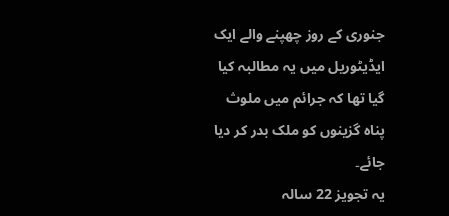جنوری کے روز چھپنے والے ایک ايڈیٹوریل میں یہ مطالبہ کیا گیا تھا کہ جرائم میں ملوث پناہ گزینوں کو ملک بدر کر دیا جائے۔
يہ تجويز 22 سالہ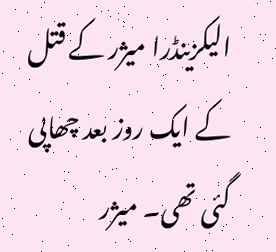الیکزينڈرا میژر کے قتل کے ايک روز بعد چھاپی گئی تھی۔ میژر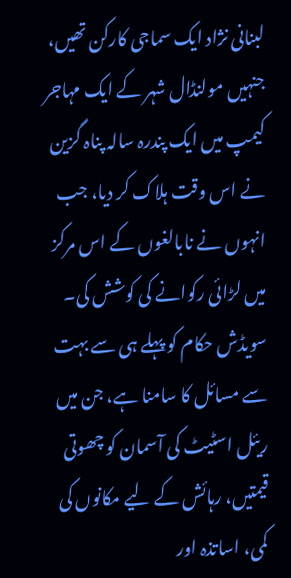لبنانی نژاد ايک سماجی کارکن تھیں، جنہیں مولنڈال شہر کے ایک مہاجر کیمپ میں ايک پندرہ سالہ پناہ گزین نے اس وقت ہلاک کر دیا، جب انہوں نے نابالغوں کے اس مرکز میں لڑائی رکوانے کی کوشش کی۔ سویڈش حکام کو پہلے ہی سے بہت سے مسائل کا سامنا ہے، جن میں ريئل اسٹیٹ کی آسمان کو چھوتی قیمتیں، رہائش کے لیے مکانوں کی کمی، اساتذہ اور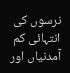نرسوں کی انتہائی کم آمدنیاں اور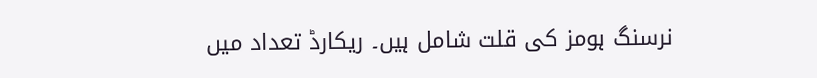نرسنگ ہومز کی قلت شامل ہیں۔ ریکارڈ تعداد میں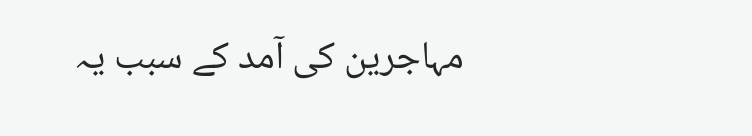مہاجرین کی آمد کے سبب یہ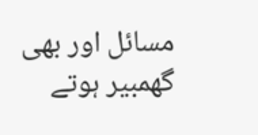مسائل اور بھی گھمبیر ہوتے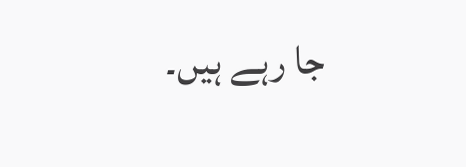جا رہے ہیں۔